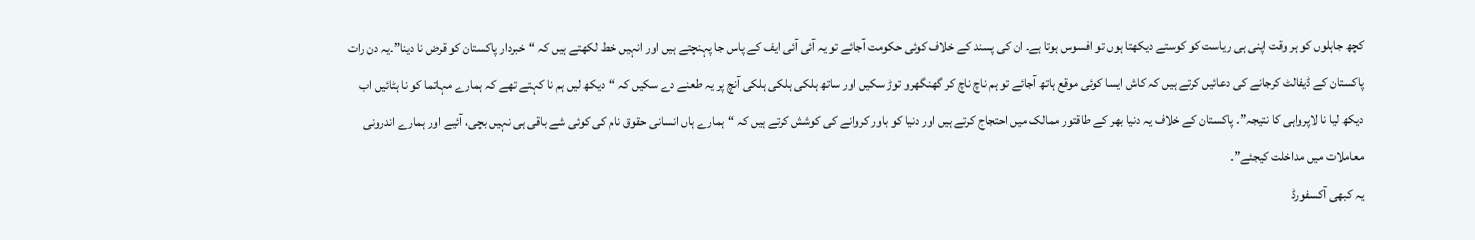کچھ جاہلوں کو ہر وقت اپنی ہی ریاست کو کوستے دیکھتا ہوں تو افسوس ہوتا ہے۔ ان کی پسند کے خلاف کوئی حکومت آجائے تو یہ آئی آئی ایف کے پاس جا پہنچتے ہیں اور انہیں خط لکھتے ہیں کہ “خبردار پاکستان کو قرض نا دینا”۔یہ دن رات پاکستان کے ڈیفالٹ کرجانے کی دعائیں کرتے ہیں کہ کاش ایسا کوئی موقع ہاتھ آجائے تو ہم ناچ ناچ کر گھنگھرو توڑ سکیں اور ساتھ ہلکی ہلکی ہلکی آنچ پر یہ طعنے دے سکیں کہ “دیکھ لیں ہم نا کہتے تھے کہ ہمارے مہاتما کو نا ہٹائیں اب دیکھ لیا نا لاپرواہی کا نتیجہ”۔ پاکستان کے خلاف یہ دنیا بھر کے طاقتور ممالک میں احتجاج کرتے ہیں اور دنیا کو باور کروانے کی کوشش کرتے ہیں کہ “ہمارے ہاں انسانی حقوق نام کی کوئی شے باقی ہی نہیں بچی، آئیے اور ہمارے اندرونی معاملات میں مداخلت کیجئے”۔
یہ کبھی آکسفورڈ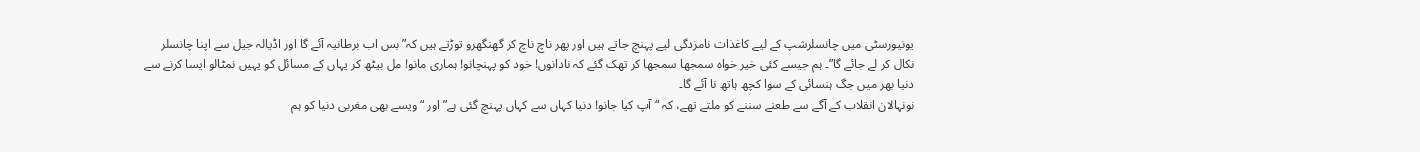یونیورسٹی میں چانسلرشپ کے لیے کاغذات نامزدگی لیے پہنچ جاتے ہیں اور پھر ناچ ناچ کر گھنگھرو توڑتے ہیں کہ”بس اب برطانیہ آئے گا اور اڈیالہ جیل سے اپنا چانسلر نکال کر لے جائے گا”۔ ہم جیسے کئی خیر خواہ سمجھا سمجھا کر تھک گئے کہ نادانوں! خود کو پہنچانو! ہماری مانو! مل بیٹھ کر یہاں کے مسائل کو یہیں نمٹالو ایسا کرنے سے دنیا بھر میں جگ ہنسائی کے سوا کچھ ہاتھ نا آئے گا۔
نونہالان انقلاب کے آگے سے طعنے سننے کو ملتے تھے، کہ “آپ کیا جانو! دنیا کہاں سے کہاں پہنچ گئی ہے” اور “ویسے بھی مغربی دنیا کو ہم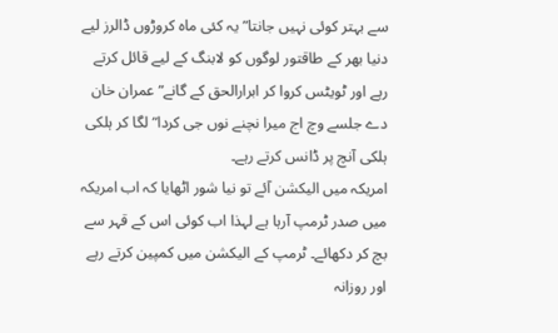سے بہتر کوئی نہیں جانتا” یہ کئی ماہ کروڑوں ڈالرز لیے دنیا بھر کے طاقتور لوگوں کو لابنگ کے لیے قائل کرتے رہے اور ٹویٹس کروا کر ابرارالحق کے گانے”عمران خان دے جلسے وچ اج میرا نچنے نوں جی کردا” لگا کر ہلکی ہلکی آنچ پر ڈانس کرتے رہے۔
امریکہ میں الیکشن آئے تو نیا شور اٹھایا کہ اب امریکہ میں صدر ٹرمپ آرہا ہے لہذا اب کوئی اس کے قہر سے بچ کر دکھائے۔ ٹرمپ کے الیکشن میں کمپین کرتے رہے اور روزانہ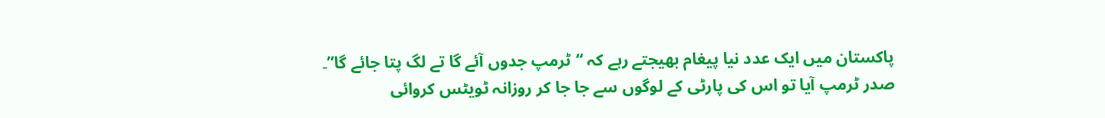پاکستان میں ایک عدد نیا پیغام بھیجتے رہے کہ “ٹرمپ جدوں آئے گا تے لگ پتا جائے گا”۔ صدر ٹرمپ آیا تو اس کی پارٹی کے لوگوں سے جا جا کر روزانہ ٹویٹس کروائی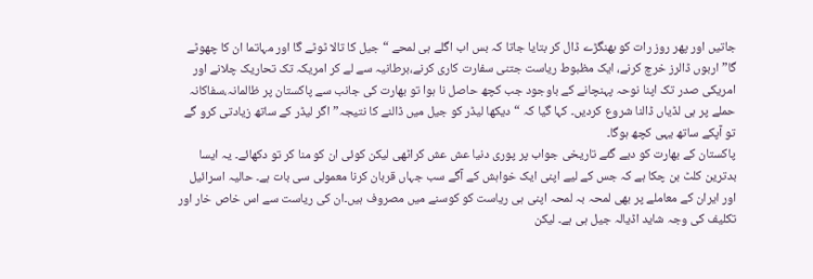جاتیں اور پھر روز رات کو بھنگڑے ڈال کر بتایا جاتا کہ بس اب اگلے ہی لمحے “جیل کا تالا ٹوٹے گا اور مہاتما ان کا چھوٹے گا” اربوں ڈالرز خرچ کرنے، ایک مظبوط ریاست جتنی سفارت کاری کرنے،برطانیہ سے لے کر امریکہ تک تحاریک چلانے اور امریکی صدر تک اپنا نوحہ پہنچانے کے باوجود جب کچھ حاصل نا ہوا تو بھارت کی جانب سے پاکستان پر ظالمانہ،سفاکانہ حملے پر ہی لڈیاں ڈالنا شروع کردیں۔ کہا گیا کہ “دیکھا لیڈر کو جیل میں ڈالنے کا نتیجہ” اگر لیڈر کے ساتھ زیادتی کرو گے تو آپکے ساتھ یہی کچھ ہوگا۔
پاکستان کے بھارت کو دیے گئے تاریخی جواب پر پوری دنیا عش عش کراٹھی لیکن کوئی ان کو منا کر تو دکھائے۔ یہ ایسا بدترین کلٹ بن چکا ہے کہ جس کے لیے اپنی ایک خواہش کے آگے سب جہاں قربان کرنا معمولی سی بات ہے۔ حالیہ اسرائیل اور ایران کے معاملے پر بھی لمحہ بہ لمحہ اپنی ہی ریاست کو کوسنے میں مصروف ہیں۔ان کی ریاست سے اس خاص خار اور تکلیف کی وجہ شاید اڈیالہ جیل ہی ہے۔ لیکن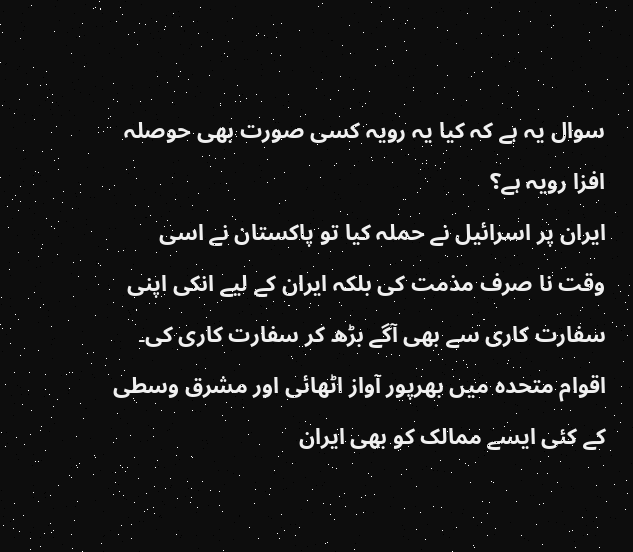سوال یہ ہے کہ کیا یہ رویہ کسی صورت بھی حوصلہ افزا رویہ ہے؟
ایران پر اسرائیل نے حملہ کیا تو پاکستان نے اسی وقت نا صرف مذمت کی بلکہ ایران کے لیے انکی اپنی سفارت کاری سے بھی آگے بڑھ کر سفارت کاری کی۔ اقوام متحدہ میں بھرپور آواز اٹھائی اور مشرق وسطی کے کئی ایسے ممالک کو بھی ایران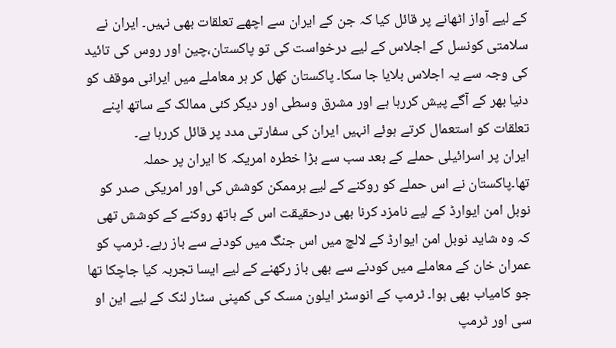کے لیے آواز اٹھانے پر قائل کیا کہ جن کے ایران سے اچھے تعلقات بھی نہیں۔ ایران نے سلامتی کونسل کے اجلاس کے لیے درخواست کی تو پاکستان،چین اور روس کی تائید کی وجہ سے یہ اجلاس بلایا جا سکا۔ پاکستان کھل کر ہر معاملے میں ایرانی موقف کو دنیا بھر کے آگے پیش کررہا ہے اور مشرق وسطی اور دیگر کئی ممالک کے ساتھ اپنے تعلقات کو استعمال کرتے ہوئے انہیں ایران کی سفارتی مدد پر قائل کررہا ہے۔
ایران پر اسرائیلی حملے کے بعد سب سے بڑا خطرہ امریکہ کا ایران پر حملہ تھا۔پاکستان نے اس حملے کو روکنے کے لیے ہرممکن کوشش کی اور امریکی صدر کو نوبل امن ایوارڈ کے لیے نامزد کرنا بھی درحقیقت اس کے ہاتھ روکنے کے کوشش تھی کہ وہ شاید نوبل امن ایوارڈ کے لالچ میں اس جنگ میں کودنے سے باز رہے۔ ٹرمپ کو عمران خان کے معاملے میں کودنے سے بھی باز رکھنے کے لیے ایسا تجربہ کیا جاچکا تھا جو کامیاب بھی ہوا۔ ٹرمپ کے انوسٹر ایلون مسک کی کمپنی سٹار لنک کے لیے این او سی اور ٹرمپ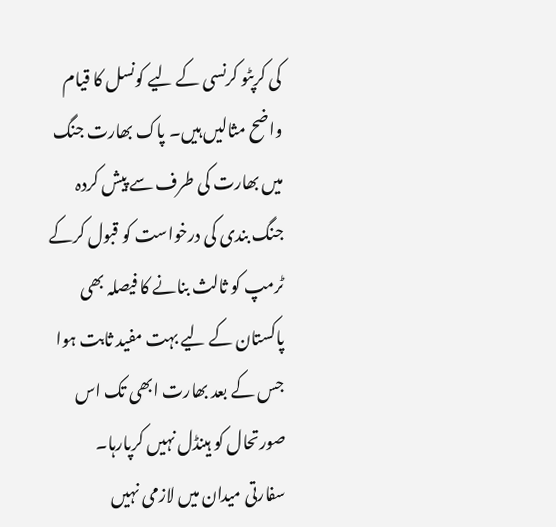کی کرپٹو کرنسی کے لیے کونسل کا قیام واضح مثالیں ہیں۔ پاک بھارت جنگ میں بھارت کی طرف سے پیش کردہ جنگ بندی کی درخواست کو قبول کرکے ٹرمپ کو ثالث بنانے کا فیصلہ بھی پاکستان کے لیے بہت مفید ثابت ہوا جس کے بعد بھارت ابھی تک اس صورتحال کو ہینڈل نہیں کرپارہا۔
سفارتی میدان میں لازمی نہیں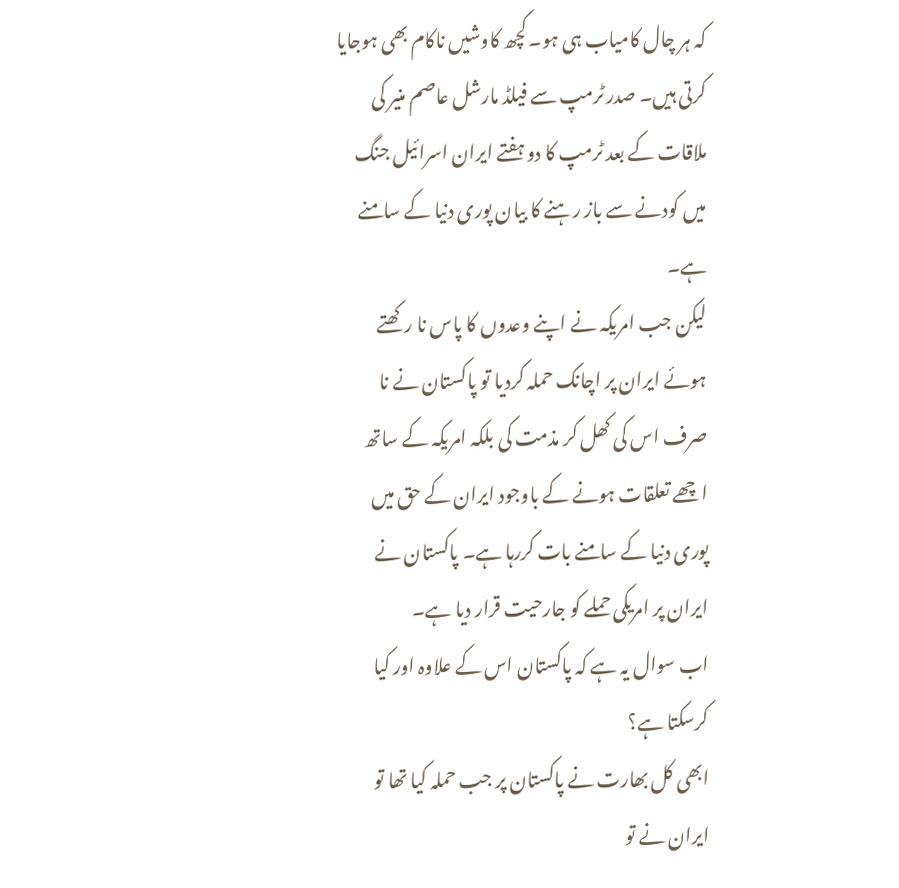کہ ہر چال کامیاب ہی ہو۔ کچھ کاوشیں ناکام بھی ہوجایا کرتی ہیں۔ صدر ٹرمپ سے فیلڈ مارشل عاصم منیر کی ملاقات کے بعد ٹرمپ کا دو ہفتے ایران اسرائیل جنگ میں کودنے سے باز رہنے کا بیان پوری دنیا کے سامنے ہے۔
لیکن جب امریکہ نے اپنے وعدوں کا پاس نا رکھتے ہوئے ایران پر اچانک حملہ کردیا تو پاکستان نے نا صرف اس کی کھل کر مذمت کی بلکہ امریکہ کے ساتھ اچھے تعلقات ہونے کے باوجود ایران کے حق میں پوری دنیا کے سامنے بات کررہا ہے۔ پاکستان نے ایران پر امریکی حملے کو جارحیت قرار دیا ہے۔
اب سوال یہ ہے کہ پاکستان اس کے علاوہ اور کیا کرسکتا ہے؟
ابھی کل بھارت نے پاکستان پر جب حملہ کیا تھا تو ایران نے تو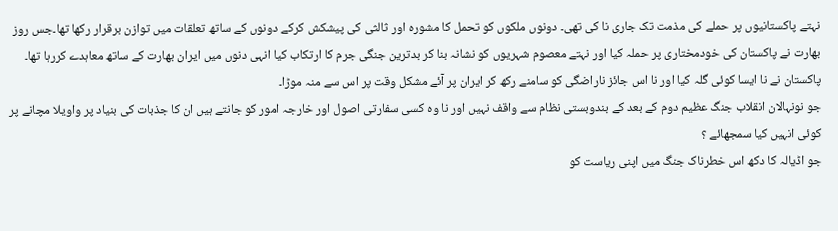نہتے پاکستانیوں پر حملے کی مذمت تک جاری نا کی تھی۔ دونوں ملکوں کو تحمل کا مشورہ اور ثالثی کی پیشکش کرکے دونوں کے ساتھ تعلقات میں توازن برقرار رکھا تھا۔جس روز بھارت نے پاکستان کی خودمختاری پر حملہ کیا اور نہتے معصوم شہریوں کو نشانہ بنا کر بدترین جنگی جرم کا ارتکاب کیا انہی دنوں میں ایران بھارت کے ساتھ معاہدے کررہا تھا۔ پاکستان نے نا ایسا کوئی گلہ کیا اور نا اس جائز ناراضگی کو سامنے رکھ کر ایران پر آئے مشکل وقت پر اس سے منہ موڑا۔
جو نونہالان انقلاب جنگ عظیم دوم کے بعد کے بندوبستی نظام سے واقف نہیں اور نا وہ کسی سفارتی اصول اور خارجہ امور کو جانتے ہیں ان کا جذبات کی بنیاد پر واویلا مچانے پر کوئی انہیں کیا سمجھائے ؟
جو اڈیالہ کا دکھ اس خطرناک جنگ میں اپنی ریاست کو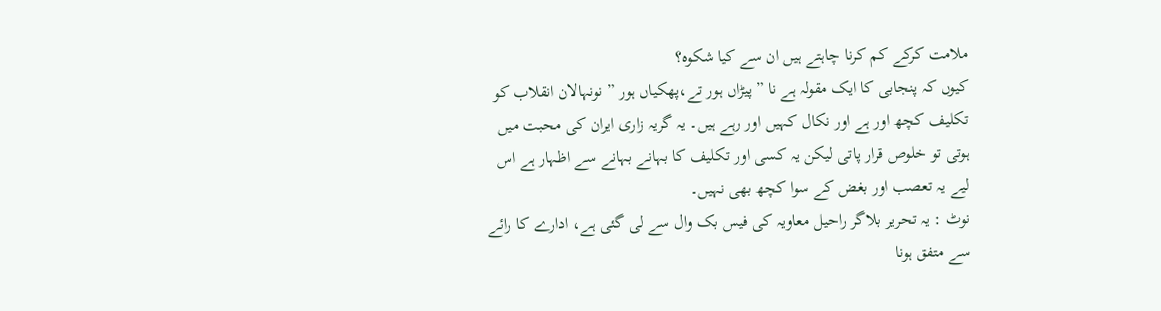ملامت کرکے کم کرنا چاہتے ہیں ان سے کیا شکوہ؟
کیوں کہ پنجابی کا ایک مقولہ ہے نا ” پیڑاں ہور تے،پھکیاں ہور ” نونہالان انقلاب کو تکلیف کچھ اور ہے اور نکال کہیں اور رہے ہیں۔ یہ گریہ زاری ایران کی محبت میں ہوتی تو خلوص قرار پاتی لیکن یہ کسی اور تکلیف کا بہانے بہانے سے اظہار ہے اس لیے یہ تعصب اور بغض کے سوا کچھ بھی نہیں۔
نوٹ : یہ تحریر بلاگر راحیل معاویہ کی فیس بک وال سے لی گئی ہے، ادارے کا رائے سے متفق ہونا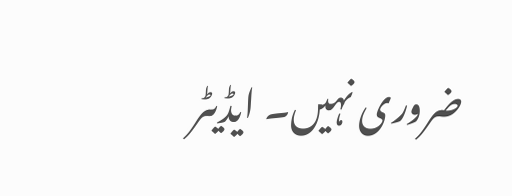ضروری نہیں۔ ایڈیٹر